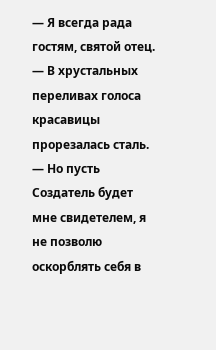— Я всегда рада гостям, святой отец. — В хрустальных переливах голоса красавицы прорезалась сталь. — Но пусть Создатель будет мне свидетелем, я не позволю оскорблять себя в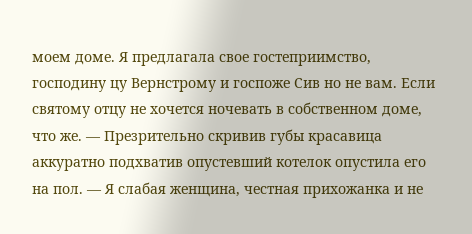моем доме. Я предлагала свое гостеприимство, господину цу Вернстрому и госпоже Сив но не вам. Если святому отцу не хочется ночевать в собственном доме, что же. — Презрительно скривив губы красавица аккуратно подхватив опустевший котелок опустила его на пол. — Я слабая женщина, честная прихожанка и не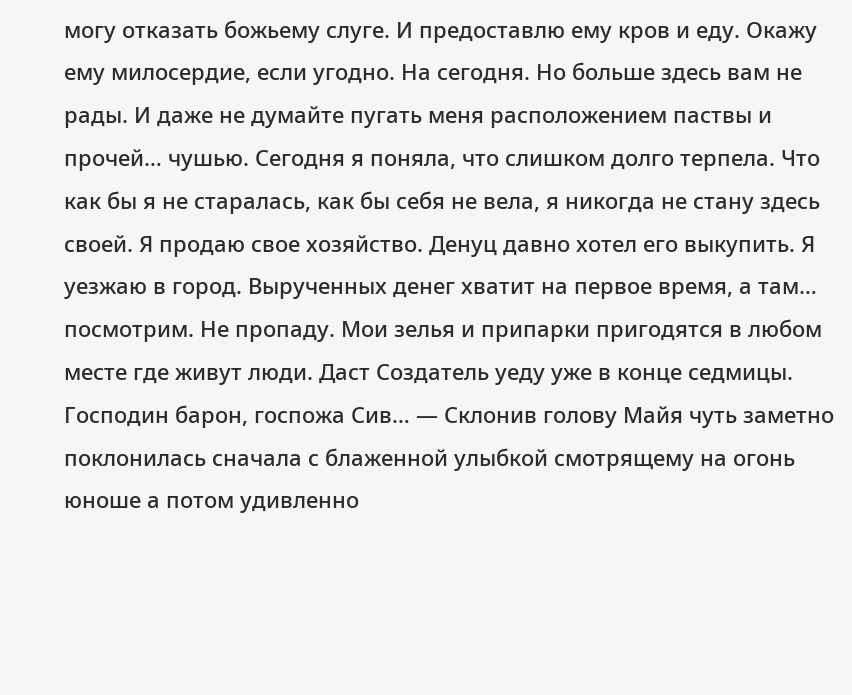могу отказать божьему слуге. И предоставлю ему кров и еду. Окажу ему милосердие, если угодно. На сегодня. Но больше здесь вам не рады. И даже не думайте пугать меня расположением паствы и прочей… чушью. Сегодня я поняла, что слишком долго терпела. Что как бы я не старалась, как бы себя не вела, я никогда не стану здесь своей. Я продаю свое хозяйство. Денуц давно хотел его выкупить. Я уезжаю в город. Вырученных денег хватит на первое время, а там… посмотрим. Не пропаду. Мои зелья и припарки пригодятся в любом месте где живут люди. Даст Создатель уеду уже в конце седмицы. Господин барон, госпожа Сив… — Склонив голову Майя чуть заметно поклонилась сначала с блаженной улыбкой смотрящему на огонь юноше а потом удивленно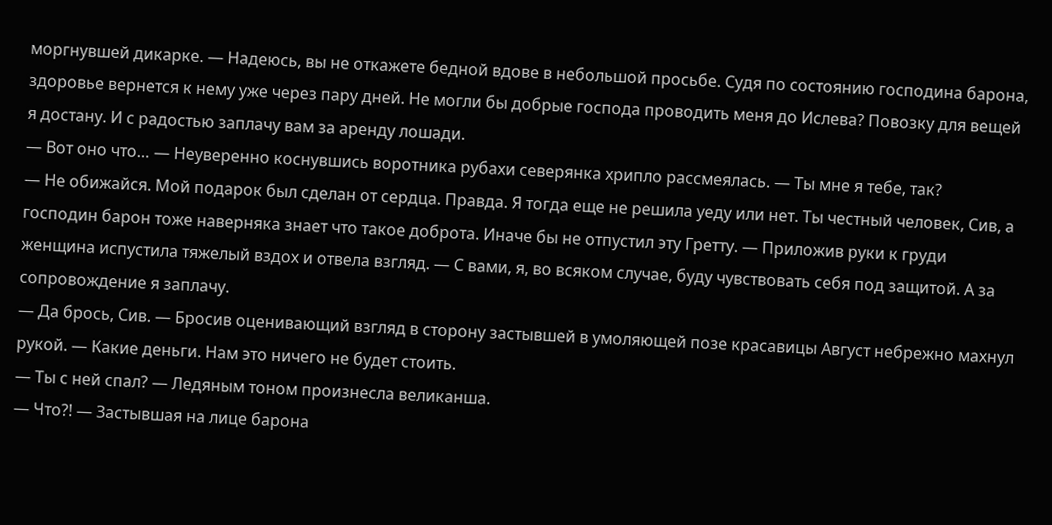моргнувшей дикарке. — Надеюсь, вы не откажете бедной вдове в небольшой просьбе. Судя по состоянию господина барона, здоровье вернется к нему уже через пару дней. Не могли бы добрые господа проводить меня до Ислева? Повозку для вещей я достану. И с радостью заплачу вам за аренду лошади.
— Вот оно что… — Неуверенно коснувшись воротника рубахи северянка хрипло рассмеялась. — Ты мне я тебе, так?
— Не обижайся. Мой подарок был сделан от сердца. Правда. Я тогда еще не решила уеду или нет. Ты честный человек, Сив, а господин барон тоже наверняка знает что такое доброта. Иначе бы не отпустил эту Гретту. — Приложив руки к груди женщина испустила тяжелый вздох и отвела взгляд. — С вами, я, во всяком случае, буду чувствовать себя под защитой. А за сопровождение я заплачу.
— Да брось, Сив. — Бросив оценивающий взгляд в сторону застывшей в умоляющей позе красавицы Август небрежно махнул рукой. — Какие деньги. Нам это ничего не будет стоить.
— Ты с ней спал? — Ледяным тоном произнесла великанша.
— Что?! — Застывшая на лице барона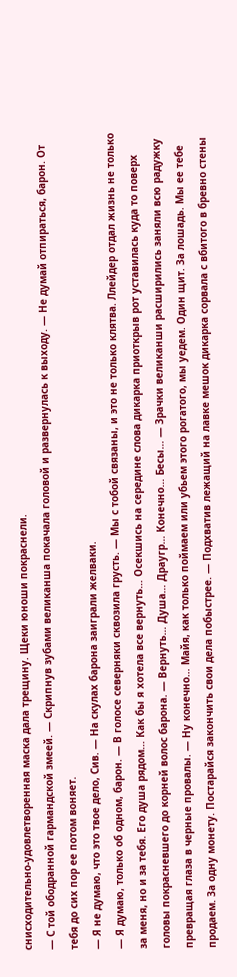снисходительно-удовлетворенная маска дала трещину. Щеки юноши покраснели.
— С той ободранной гармандской змеей. — Скрипнув зубами великанша покачала головой и развернулась к выходу. — Не думай отпираться, барон. От тебя до сих пор ее потом воняет.
— Я не думаю, что это твое дело, Сив. — На скулах барона заиграли желваки.
— Я думаю, только об одном, барон. — В голосе северняки сквозила грусть. — Мы с тобой связаны, и это не только клятва. Ллейдер отдал жизнь не только за меня, но и за тебя. Его душа рядом… Как бы я хотела все вернуть… Осекшись на середине слова дикарка приоткрыв рот уставилась куда то поверх головы покрасневшего до корней волос барона. — Вернуть… Душа… Драугр… Конечно… Бесы… — Зрачки великанши расширились заняли всю радужку превращая глаза в черные провалы. — Ну конечно… Майя, как только поймаем или убьем этого рогатого, мы уедем. Один щит. За лошадь. Мы ее тебе продаем. За одну монету. Постарайся закончить свои дела побыстрее. — Подхватив лежащий на лавке мешок дикарка сорвала с вбитого в бревно стены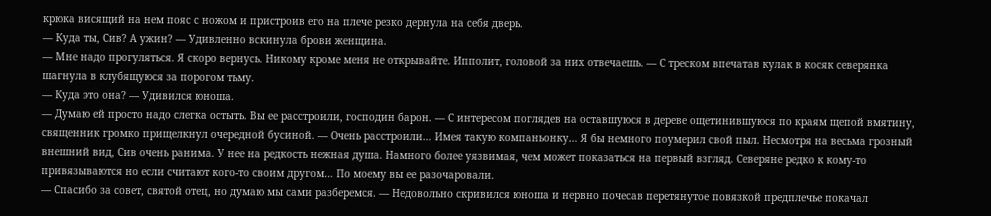крюка висящий на нем пояс с ножом и пристроив его на плече резко дернула на себя дверь.
— Куда ты, Сив? А ужин? — Удивленно вскинула брови женщина.
— Мне надо прогуляться. Я скоро вернусь. Никому кроме меня не открывайте. Ипполит, головой за них отвечаешь. — С треском впечатав кулак в косяк северянка шагнула в клубящуюся за порогом тьму.
— Куда это она? — Удивился юноша.
— Думаю ей просто надо слегка остыть. Вы ее расстроили, господин барон. — С интересом поглядев на оставшуюся в дереве ощетинившуюся по краям щепой вмятину, священник громко прищелкнул очередной бусиной. — Очень расстроили… Имея такую компаньонку… Я бы немного поумерил свой пыл. Несмотря на весьма грозный внешний вид, Сив очень ранима. У нее на редкость нежная душа. Намного более уязвимая, чем может показаться на первый взгляд. Северяне редко к кому-то привязываются но если считают кого-то своим другом… По моему вы ее разочаровали.
— Спасибо за совет, святой отец, но думаю мы сами разберемся. — Недовольно скривился юноша и нервно почесав перетянутое повязкой предплечье покачал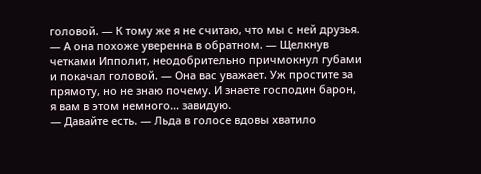головой. — К тому же я не считаю, что мы с ней друзья.
— А она похоже уверенна в обратном. — Щелкнув четками Ипполит, неодобрительно причмокнул губами и покачал головой. — Она вас уважает. Уж простите за прямоту, но не знаю почему. И знаете господин барон, я вам в этом немного… завидую.
— Давайте есть. — Льда в голосе вдовы хватило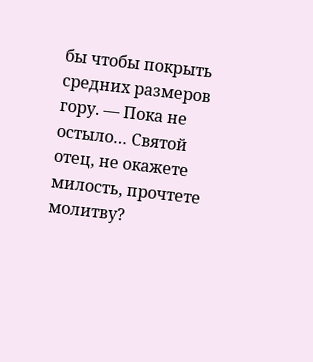бы чтобы покрыть средних размеров гору. — Пока не остыло… Святой отец, не окажете милость, прочтете молитву?